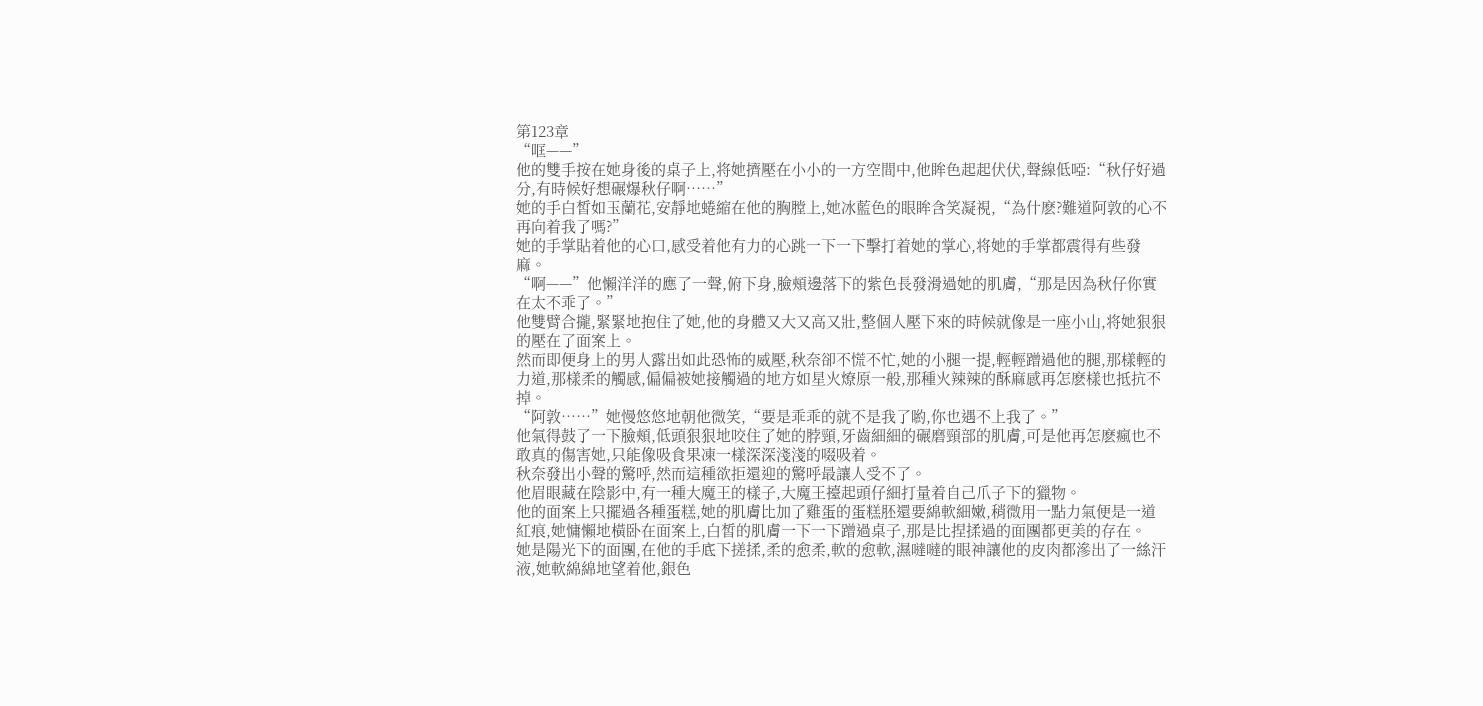第123章
“哐——”
他的雙手按在她身後的桌子上,将她擠壓在小小的一方空間中,他眸色起起伏伏,聲線低啞:“秋仔好過分,有時候好想碾爆秋仔啊……”
她的手白皙如玉蘭花,安靜地蜷縮在他的胸膛上,她冰藍色的眼眸含笑凝視,“為什麽?難道阿敦的心不再向着我了嗎?”
她的手掌貼着他的心口,感受着他有力的心跳一下一下擊打着她的掌心,将她的手掌都震得有些發麻。
“啊——”他懶洋洋的應了一聲,俯下身,臉頰邊落下的紫色長發滑過她的肌膚,“那是因為秋仔你實在太不乖了。”
他雙臂合攏,緊緊地抱住了她,他的身體又大又高又壯,整個人壓下來的時候就像是一座小山,将她狠狠的壓在了面案上。
然而即便身上的男人露出如此恐怖的威壓,秋奈卻不慌不忙,她的小腿一提,輕輕蹭過他的腿,那樣輕的力道,那樣柔的觸感,偏偏被她接觸過的地方如星火燎原一般,那種火辣辣的酥麻感再怎麽樣也抵抗不掉。
“阿敦……”她慢悠悠地朝他微笑,“要是乖乖的就不是我了喲,你也遇不上我了。”
他氣得鼓了一下臉頰,低頭狠狠地咬住了她的脖頸,牙齒細細的碾磨頸部的肌膚,可是他再怎麽瘋也不敢真的傷害她,只能像吸食果凍一樣深深淺淺的啜吸着。
秋奈發出小聲的驚呼,然而這種欲拒還迎的驚呼最讓人受不了。
他眉眼藏在陰影中,有一種大魔王的樣子,大魔王擡起頭仔細打量着自己爪子下的獵物。
他的面案上只擺過各種蛋糕,她的肌膚比加了雞蛋的蛋糕胚還要綿軟細嫩,稍微用一點力氣便是一道紅痕,她慵懶地橫卧在面案上,白皙的肌膚一下一下蹭過桌子,那是比捏揉過的面團都更美的存在。
她是陽光下的面團,在他的手底下搓揉,柔的愈柔,軟的愈軟,濕噠噠的眼神讓他的皮肉都滲出了一絲汗液,她軟綿綿地望着他,銀色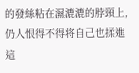的發絲粘在濕漉漉的脖頸上,仍人恨得不得将自己也揉進這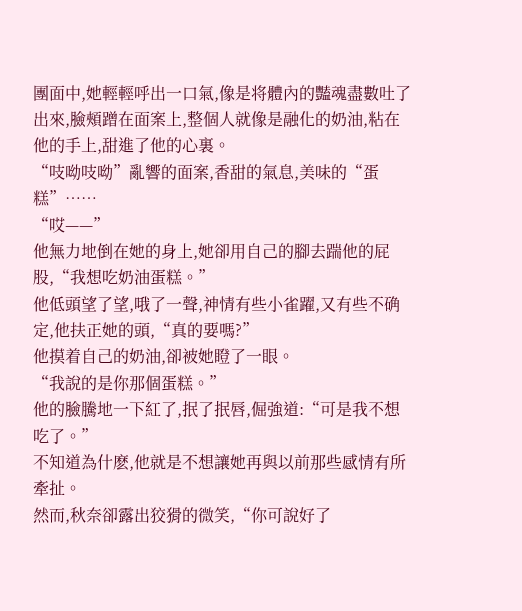團面中,她輕輕呼出一口氣,像是将體內的豔魂盡數吐了出來,臉頰蹭在面案上,整個人就像是融化的奶油,粘在他的手上,甜進了他的心裏。
“吱呦吱呦”亂響的面案,香甜的氣息,美味的“蛋糕”……
“哎——”
他無力地倒在她的身上,她卻用自己的腳去踹他的屁股,“我想吃奶油蛋糕。”
他低頭望了望,哦了一聲,神情有些小雀躍,又有些不确定,他扶正她的頭,“真的要嗎?”
他摸着自己的奶油,卻被她瞪了一眼。
“我說的是你那個蛋糕。”
他的臉騰地一下紅了,抿了抿唇,倔強道:“可是我不想吃了。”
不知道為什麽,他就是不想讓她再與以前那些感情有所牽扯。
然而,秋奈卻露出狡猾的微笑,“你可說好了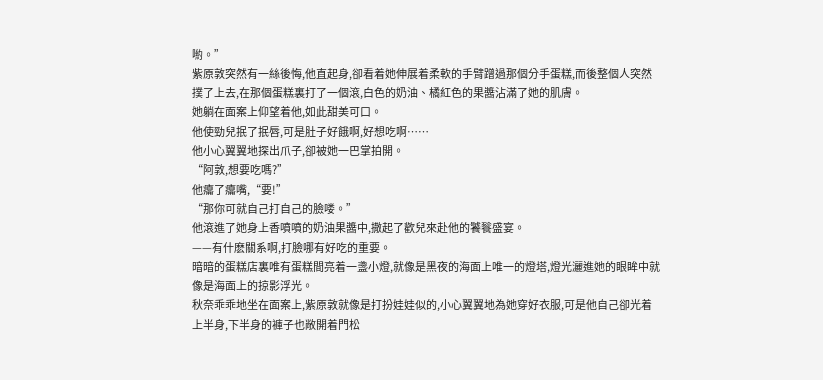喲。”
紫原敦突然有一絲後悔,他直起身,卻看着她伸展着柔軟的手臂蹭過那個分手蛋糕,而後整個人突然撲了上去,在那個蛋糕裏打了一個滾,白色的奶油、橘紅色的果醬沾滿了她的肌膚。
她躺在面案上仰望着他,如此甜美可口。
他使勁兒抿了抿唇,可是肚子好餓啊,好想吃啊……
他小心翼翼地探出爪子,卻被她一巴掌拍開。
“阿敦,想要吃嗎?”
他癟了癟嘴,“要!”
“那你可就自己打自己的臉喽。”
他滾進了她身上香噴噴的奶油果醬中,撒起了歡兒來赴他的饕餮盛宴。
——有什麽關系啊,打臉哪有好吃的重要。
暗暗的蛋糕店裏唯有蛋糕間亮着一盞小燈,就像是黑夜的海面上唯一的燈塔,燈光灑進她的眼眸中就像是海面上的掠影浮光。
秋奈乖乖地坐在面案上,紫原敦就像是打扮娃娃似的,小心翼翼地為她穿好衣服,可是他自己卻光着上半身,下半身的褲子也敞開着門松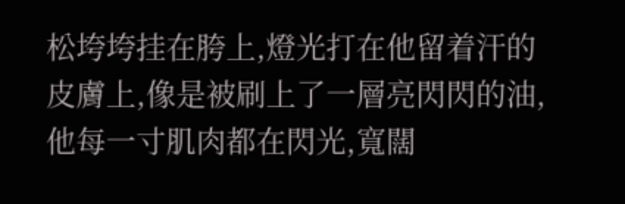松垮垮挂在胯上,燈光打在他留着汗的皮膚上,像是被刷上了一層亮閃閃的油,他每一寸肌肉都在閃光,寬闊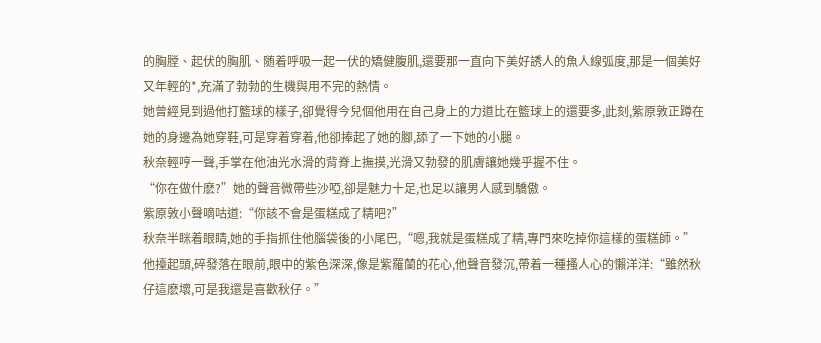的胸膛、起伏的胸肌、随着呼吸一起一伏的矯健腹肌,還要那一直向下美好誘人的魚人線弧度,那是一個美好又年輕的*,充滿了勃勃的生機與用不完的熱情。
她曾經見到過他打籃球的樣子,卻覺得今兒個他用在自己身上的力道比在籃球上的還要多,此刻,紫原敦正蹲在她的身邊為她穿鞋,可是穿着穿着,他卻捧起了她的腳,舔了一下她的小腿。
秋奈輕哼一聲,手掌在他油光水滑的背脊上撫摸,光滑又勃發的肌膚讓她幾乎握不住。
“你在做什麽?”她的聲音微帶些沙啞,卻是魅力十足,也足以讓男人感到驕傲。
紫原敦小聲嘀咕道:“你該不會是蛋糕成了精吧?”
秋奈半眯着眼睛,她的手指抓住他腦袋後的小尾巴,“嗯,我就是蛋糕成了精,專門來吃掉你這樣的蛋糕師。”
他擡起頭,碎發落在眼前,眼中的紫色深深,像是紫羅蘭的花心,他聲音發沉,帶着一種搔人心的懶洋洋:“雖然秋仔這麽壞,可是我還是喜歡秋仔。”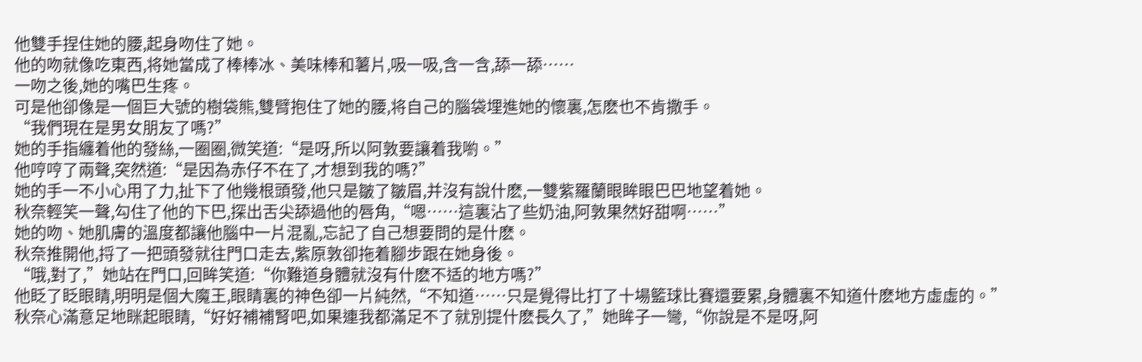他雙手捏住她的腰,起身吻住了她。
他的吻就像吃東西,将她當成了棒棒冰、美味棒和薯片,吸一吸,含一含,舔一舔……
一吻之後,她的嘴巴生疼。
可是他卻像是一個巨大號的樹袋熊,雙臂抱住了她的腰,将自己的腦袋埋進她的懷裏,怎麽也不肯撒手。
“我們現在是男女朋友了嗎?”
她的手指纏着他的發絲,一圈圈,微笑道:“是呀,所以阿敦要讓着我喲。”
他哼哼了兩聲,突然道:“是因為赤仔不在了,才想到我的嗎?”
她的手一不小心用了力,扯下了他幾根頭發,他只是皺了皺眉,并沒有說什麽,一雙紫羅蘭眼眸眼巴巴地望着她。
秋奈輕笑一聲,勾住了他的下巴,探出舌尖舔過他的唇角,“嗯……這裏沾了些奶油,阿敦果然好甜啊……”
她的吻、她肌膚的溫度都讓他腦中一片混亂,忘記了自己想要問的是什麽。
秋奈推開他,捋了一把頭發就往門口走去,紫原敦卻拖着腳步跟在她身後。
“哦,對了,”她站在門口,回眸笑道:“你難道身體就沒有什麽不适的地方嗎?”
他眨了眨眼睛,明明是個大魔王,眼睛裏的神色卻一片純然,“不知道……只是覺得比打了十場籃球比賽還要累,身體裏不知道什麽地方虛虛的。”
秋奈心滿意足地眯起眼睛,“好好補補腎吧,如果連我都滿足不了就別提什麽長久了,”她眸子一彎,“你說是不是呀,阿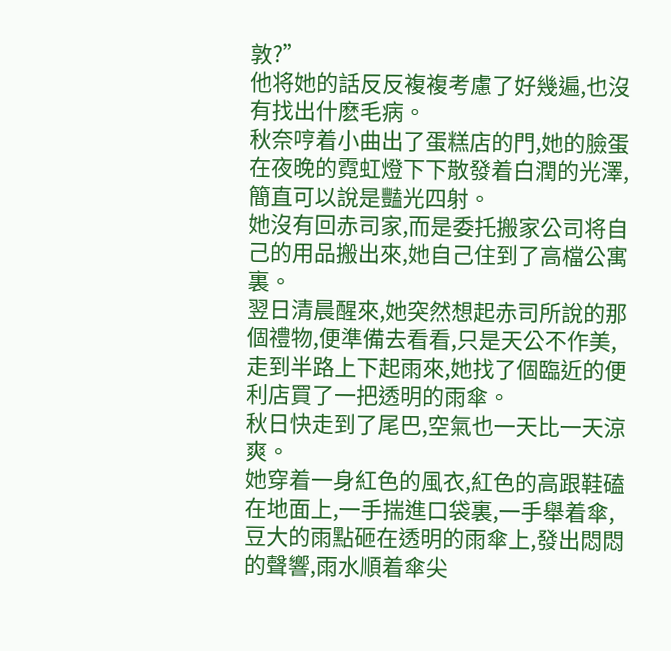敦?”
他将她的話反反複複考慮了好幾遍,也沒有找出什麽毛病。
秋奈哼着小曲出了蛋糕店的門,她的臉蛋在夜晚的霓虹燈下下散發着白潤的光澤,簡直可以說是豔光四射。
她沒有回赤司家,而是委托搬家公司将自己的用品搬出來,她自己住到了高檔公寓裏。
翌日清晨醒來,她突然想起赤司所說的那個禮物,便準備去看看,只是天公不作美,走到半路上下起雨來,她找了個臨近的便利店買了一把透明的雨傘。
秋日快走到了尾巴,空氣也一天比一天涼爽。
她穿着一身紅色的風衣,紅色的高跟鞋磕在地面上,一手揣進口袋裏,一手舉着傘,豆大的雨點砸在透明的雨傘上,發出悶悶的聲響,雨水順着傘尖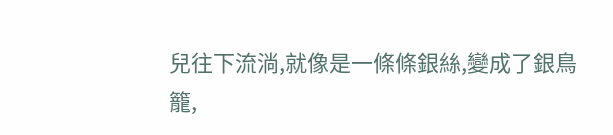兒往下流淌,就像是一條條銀絲,變成了銀鳥籠,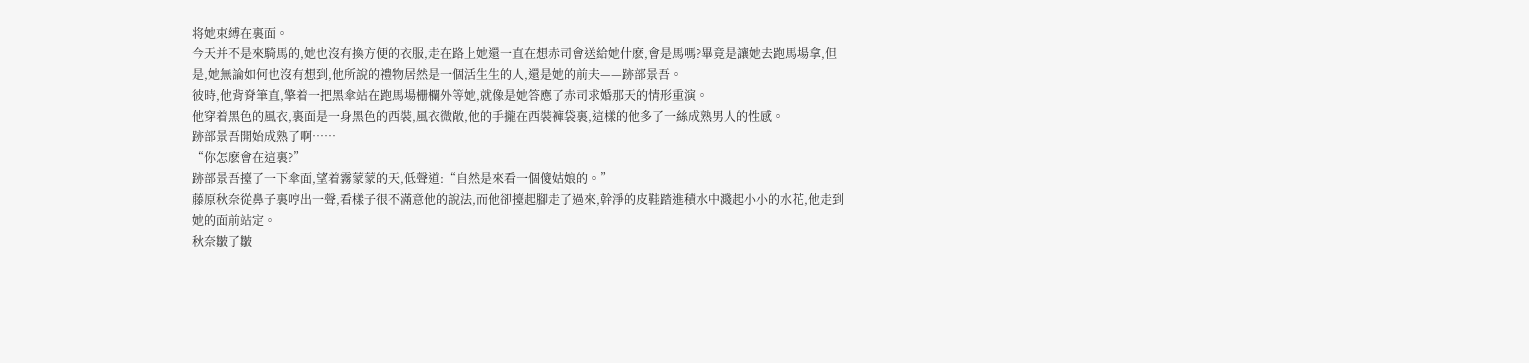将她束縛在裏面。
今天并不是來騎馬的,她也沒有換方便的衣服,走在路上她還一直在想赤司會送給她什麽,會是馬嗎?畢竟是讓她去跑馬場拿,但是,她無論如何也沒有想到,他所說的禮物居然是一個活生生的人,還是她的前夫——跡部景吾。
彼時,他背脊筆直,擎着一把黑傘站在跑馬場栅欄外等她,就像是她答應了赤司求婚那天的情形重演。
他穿着黑色的風衣,裏面是一身黑色的西裝,風衣微敞,他的手攏在西裝褲袋裏,這樣的他多了一絲成熟男人的性感。
跡部景吾開始成熟了啊……
“你怎麽會在這裏?”
跡部景吾擡了一下傘面,望着霧蒙蒙的天,低聲道:“自然是來看一個傻姑娘的。”
藤原秋奈從鼻子裏哼出一聲,看樣子很不滿意他的說法,而他卻擡起腳走了過來,幹淨的皮鞋踏進積水中濺起小小的水花,他走到她的面前站定。
秋奈皺了皺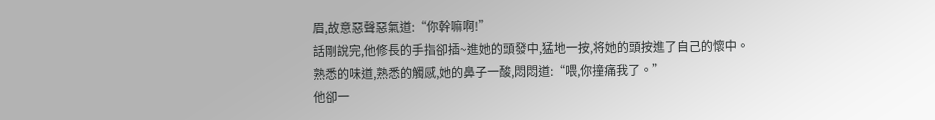眉,故意惡聲惡氣道:“你幹嘛啊!”
話剛說完,他修長的手指卻插~進她的頭發中,猛地一按,将她的頭按進了自己的懷中。
熟悉的味道,熟悉的觸感,她的鼻子一酸,悶悶道:“喂,你撞痛我了。”
他卻一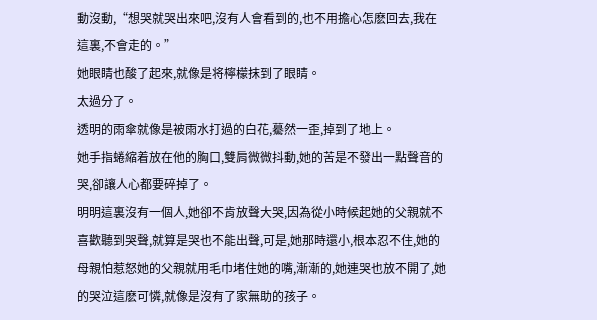動沒動,“想哭就哭出來吧,沒有人會看到的,也不用擔心怎麽回去,我在這裏,不會走的。”
她眼睛也酸了起來,就像是将檸檬抹到了眼睛。
太過分了。
透明的雨傘就像是被雨水打過的白花,驀然一歪,掉到了地上。
她手指蜷縮着放在他的胸口,雙肩微微抖動,她的苦是不發出一點聲音的哭,卻讓人心都要碎掉了。
明明這裏沒有一個人,她卻不肯放聲大哭,因為從小時候起她的父親就不喜歡聽到哭聲,就算是哭也不能出聲,可是,她那時還小,根本忍不住,她的母親怕惹怒她的父親就用毛巾堵住她的嘴,漸漸的,她連哭也放不開了,她的哭泣這麽可憐,就像是沒有了家無助的孩子。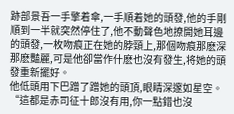跡部景吾一手擎着傘,一手順着她的頭發,他的手剛順到一半就突然停住了,他不動聲色地撩開她耳邊的頭發,一枚吻痕正在她的脖頸上,那個吻痕那麽深那麽豔麗,可是他卻當作什麽也沒有發生,将她的頭發重新擺好。
他低頭用下巴蹭了蹭她的頭頂,眼睛深邃如星空。
“這都是赤司征十郎沒有用,你一點錯也沒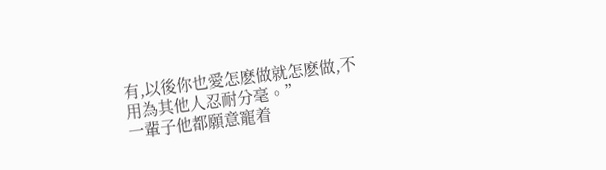有,以後你也愛怎麽做就怎麽做,不用為其他人忍耐分毫。”
一輩子他都願意寵着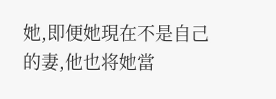她,即便她現在不是自己的妻,他也将她當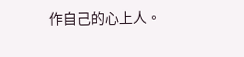作自己的心上人。